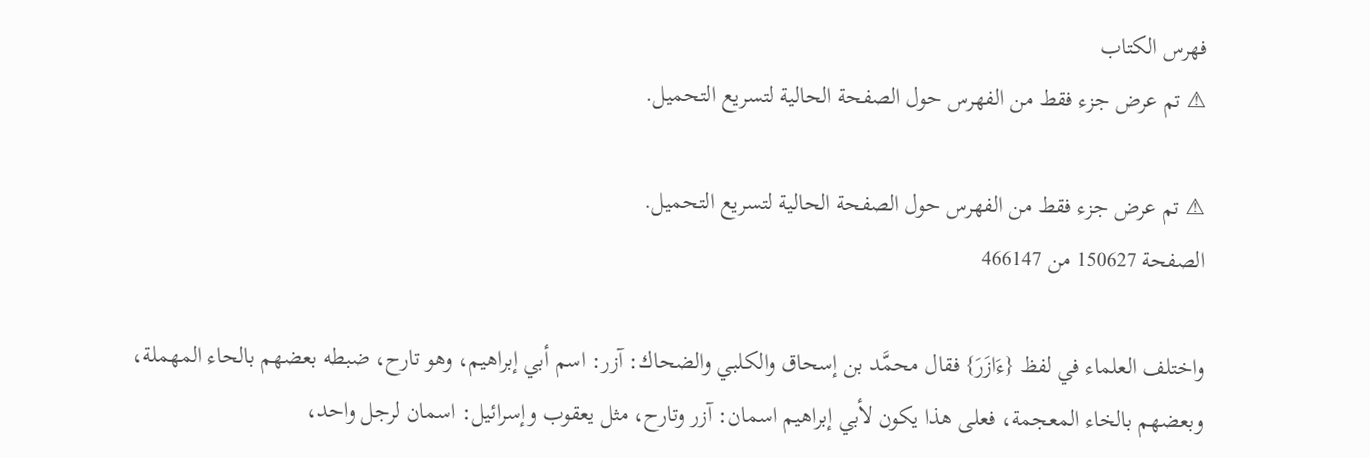فهرس الكتاب
⚠ تم عرض جزء فقط من الفهرس حول الصفحة الحالية لتسريع التحميل.

⚠ تم عرض جزء فقط من الفهرس حول الصفحة الحالية لتسريع التحميل.
الصفحة 150627 من 466147

واختلف العلماء في لفظ {ءَازَرَ} فقال محمَّد بن إسحاق والكلبي والضحاك: آزر: اسم أبي إبراهيم، وهو تارح، ضبطه بعضهم بالحاء المهملة، وبعضهم بالخاء المعجمة، فعلى هذا يكون لأبي إبراهيم اسمان: آزر وتارح، مثل يعقوب وإسرائيل: اسمان لرجل واحد،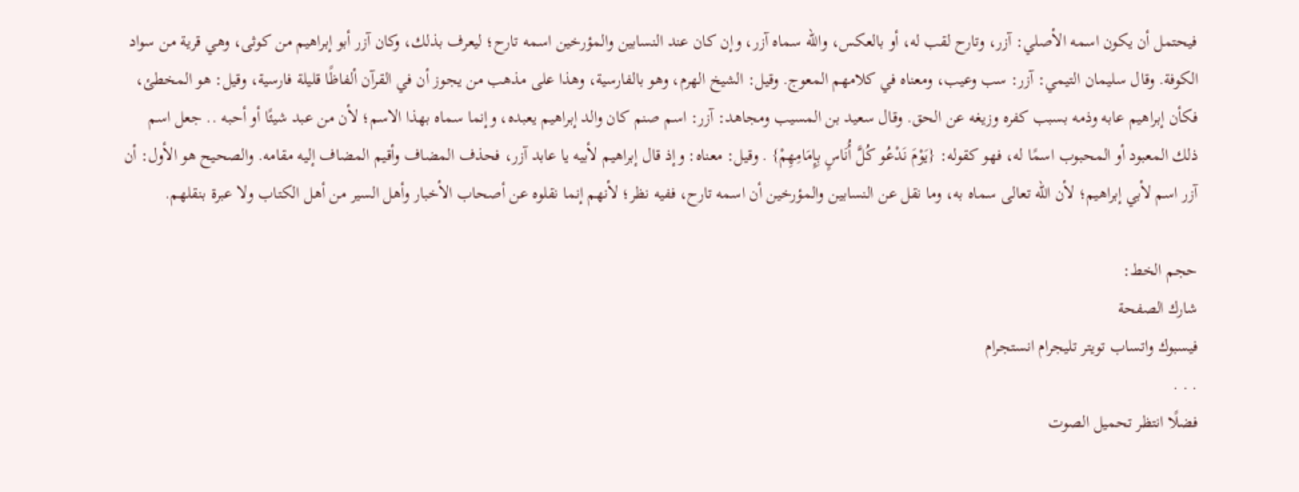فيحتمل أن يكون اسمه الأصلي: آزر، وتارح لقب له، أو بالعكس، والله سماه آزر، وإن كان عند النسابين والمؤرخين اسمه تارح؛ ليعرف بذلك، وكان آزر أبو إبراهيم من كوثى، وهي قرية من سواد الكوفة. وقال سليمان التيمي: آزر: سب وعيب، ومعناه في كلامهم المعوج. وقيل: الشيخ الهرم، وهو بالفارسية، وهذا على مذهب من يجوز أن في القرآن ألفاظًا قليلة فارسية، وقيل: هو المخطئ، فكأن إبراهيم عابه وذمه بسبب كفره وزيغه عن الحق. وقال سعيد بن المسيب ومجاهد: آزر: اسم صنم كان والد إبراهيم يعبده، وإنما سماه بهذا الاسم؛ لأن من عبد شيئًا أو أحبه .. جعل اسم ذلك المعبود أو المحبوب اسمًا له، فهو كقوله: {يَوْمَ نَدْعُو كُلَّ أُنَاسٍ بِإِمَامِهِمْ} . وقيل: معناه: وإذ قال إبراهيم لأبيه يا عابد آزر، فحذف المضاف وأقيم المضاف إليه مقامه. والصحيح هو الأول: أن آزر اسم لأبي إبراهيم؛ لأن الله تعالى سماه به، وما نقل عن النسابين والمؤرخين أن اسمه تارح، ففيه نظر؛ لأنهم إنما نقلوه عن أصحاب الأخبار وأهل السير من أهل الكتاب ولا عبرة بنقلهم.

حجم الخط:
شارك الصفحة
فيسبوك واتساب تويتر تليجرام انستجرام
. . .
فضلًا انتظر تحميل الصوت